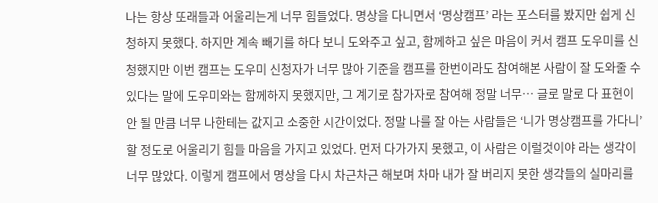나는 항상 또래들과 어울리는게 너무 힘들었다. 명상을 다니면서 ‘명상캠프’ 라는 포스터를 봤지만 쉽게 신청하지 못했다. 하지만 계속 빼기를 하다 보니 도와주고 싶고, 함께하고 싶은 마음이 커서 캠프 도우미를 신청했지만 이번 캠프는 도우미 신청자가 너무 많아 기준을 캠프를 한번이라도 참여해본 사람이 잘 도와줄 수 있다는 말에 도우미와는 함께하지 못했지만, 그 계기로 참가자로 참여해 정말 너무… 글로 말로 다 표현이 안 될 만큼 너무 나한테는 값지고 소중한 시간이었다. 정말 나를 잘 아는 사람들은 ‘니가 명상캠프를 가다니’ 할 정도로 어울리기 힘들 마음을 가지고 있었다. 먼저 다가가지 못했고, 이 사람은 이럴것이야 라는 생각이 너무 많았다. 이렇게 캠프에서 명상을 다시 차근차근 해보며 차마 내가 잘 버리지 못한 생각들의 실마리를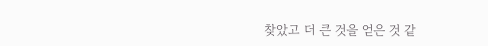찾았고 더 큰 것을 얻은 것 같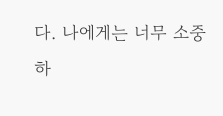다. 나에게는 너무 소중하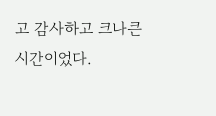고 감사하고 크나큰 시간이었다.